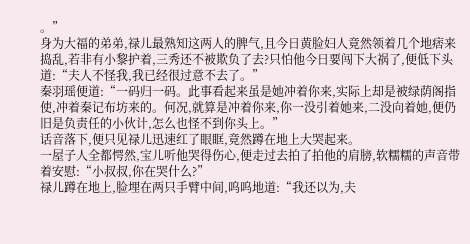。”
身为大福的弟弟,禄儿最熟知这两人的脾气,且今日黄脸妇人竟然领着几个地痞来捣乱,若非有小黎护着,三秀还不被欺负了去?只怕他今日要闯下大祸了,便低下头道:“夫人不怪我,我已经很过意不去了。”
秦羽瑶便道:“一码归一码。此事看起来虽是她冲着你来,实际上却是被绿荫阁指使,冲着秦记布坊来的。何况,就算是冲着你来,你一没引着她来,二没向着她,便仍旧是负责任的小伙计,怎么也怪不到你头上。”
话音落下,便只见禄儿迅速红了眼眶,竟然蹲在地上大哭起来。
一屋子人全都愕然,宝儿听他哭得伤心,便走过去拍了拍他的肩膀,软糯糯的声音带着安慰:“小叔叔,你在哭什么?”
禄儿蹲在地上,脸埋在两只手臂中间,呜呜地道:“我还以为,夫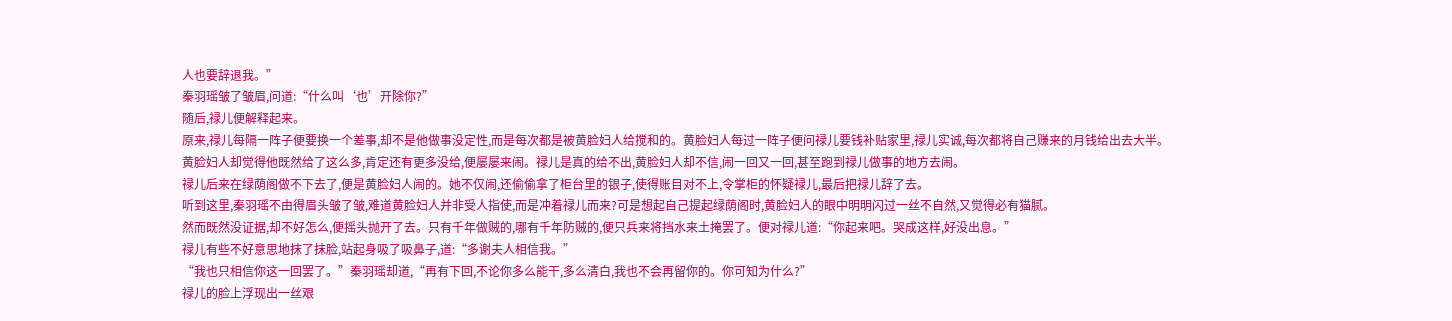人也要辞退我。”
秦羽瑶皱了皱眉,问道:“什么叫‘也’开除你?”
随后,禄儿便解释起来。
原来,禄儿每隔一阵子便要换一个差事,却不是他做事没定性,而是每次都是被黄脸妇人给搅和的。黄脸妇人每过一阵子便问禄儿要钱补贴家里,禄儿实诚,每次都将自己赚来的月钱给出去大半。
黄脸妇人却觉得他既然给了这么多,肯定还有更多没给,便屡屡来闹。禄儿是真的给不出,黄脸妇人却不信,闹一回又一回,甚至跑到禄儿做事的地方去闹。
禄儿后来在绿荫阁做不下去了,便是黄脸妇人闹的。她不仅闹,还偷偷拿了柜台里的银子,使得账目对不上,令掌柜的怀疑禄儿,最后把禄儿辞了去。
听到这里,秦羽瑶不由得眉头皱了皱,难道黄脸妇人并非受人指使,而是冲着禄儿而来?可是想起自己提起绿荫阁时,黄脸妇人的眼中明明闪过一丝不自然,又觉得必有猫腻。
然而既然没证据,却不好怎么,便摇头抛开了去。只有千年做贼的,哪有千年防贼的,便只兵来将挡水来土掩罢了。便对禄儿道:“你起来吧。哭成这样,好没出息。”
禄儿有些不好意思地抹了抹脸,站起身吸了吸鼻子,道:“多谢夫人相信我。”
“我也只相信你这一回罢了。”秦羽瑶却道,“再有下回,不论你多么能干,多么清白,我也不会再留你的。你可知为什么?”
禄儿的脸上浮现出一丝艰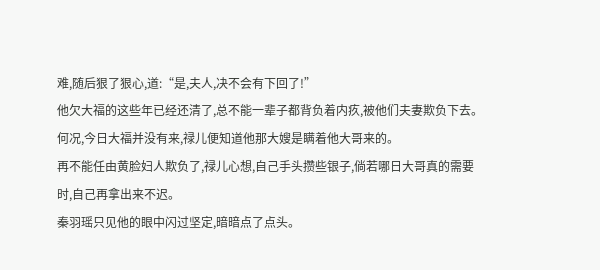难,随后狠了狠心,道:“是,夫人,决不会有下回了!”
他欠大福的这些年已经还清了,总不能一辈子都背负着内疚,被他们夫妻欺负下去。何况,今日大福并没有来,禄儿便知道他那大嫂是瞒着他大哥来的。
再不能任由黄脸妇人欺负了,禄儿心想,自己手头攒些银子,倘若哪日大哥真的需要时,自己再拿出来不迟。
秦羽瑶只见他的眼中闪过坚定,暗暗点了点头。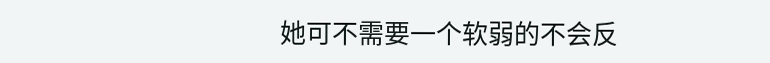她可不需要一个软弱的不会反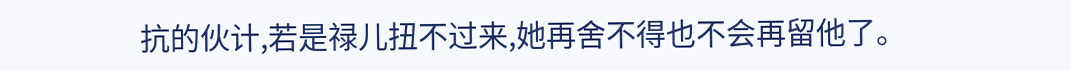抗的伙计,若是禄儿扭不过来,她再舍不得也不会再留他了。